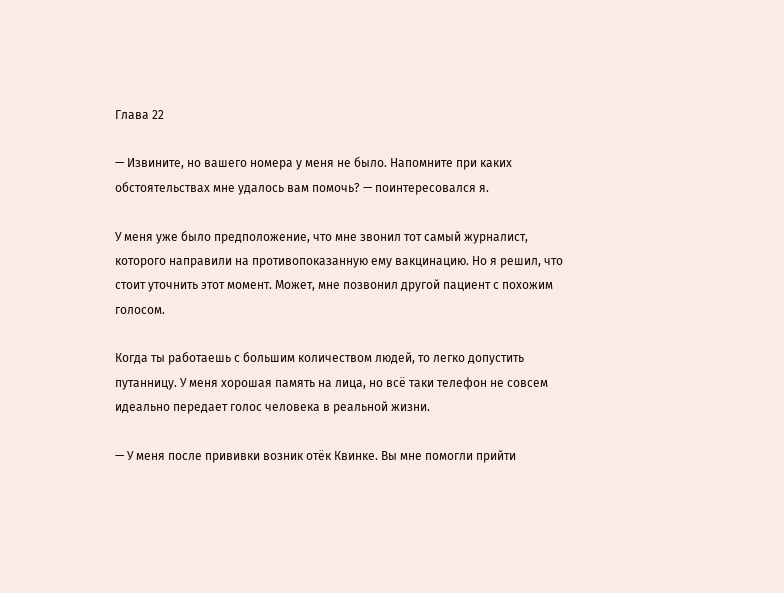Глава 22

— Извините, но вашего номера у меня не было. Напомните при каких обстоятельствах мне удалось вам помочь? — поинтересовался я.

У меня уже было предположение, что мне звонил тот самый журналист, которого направили на противопоказанную ему вакцинацию. Но я решил, что стоит уточнить этот момент. Может, мне позвонил другой пациент с похожим голосом.

Когда ты работаешь с большим количеством людей, то легко допустить путанницу. У меня хорошая память на лица, но всё таки телефон не совсем идеально передает голос человека в реальной жизни.

— У меня после прививки возник отёк Квинке. Вы мне помогли прийти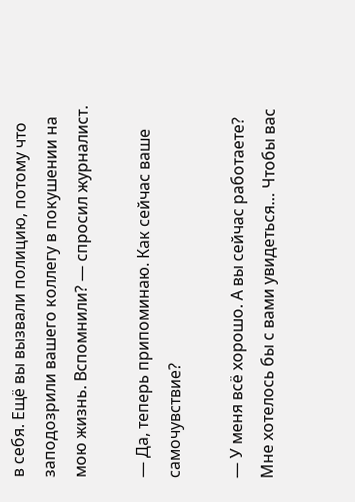в себя. Ещё вы вызвали полицию, потому что заподозрили вашего коллегу в покушении на мою жизнь. Вспомнили? — спросил журналист.

— Да, теперь припоминаю. Как сейчас ваше самочувствие?

— У меня всё хорошо. А вы сейчас работаете? Мне хотелось бы с вами увидеться… Чтобы вас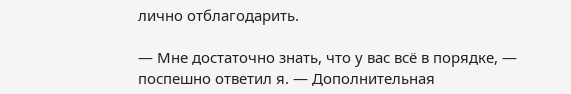лично отблагодарить.

— Мне достаточно знать, что у вас всё в порядке, — поспешно ответил я. — Дополнительная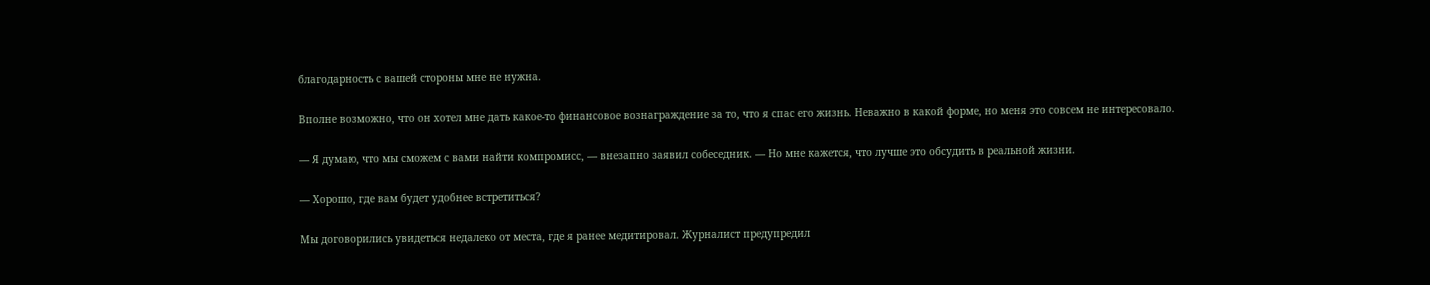благодарность с вашей стороны мне не нужна.

Вполне возможно, что он хотел мне дать какое-то финансовое вознаграждение за то, что я спас его жизнь. Неважно в какой форме, но меня это совсем не интересовало.

— Я думаю, что мы сможем с вами найти компромисс, — внезапно заявил собеседник. — Но мне кажется, что лучше это обсудить в реальной жизни.

— Хорошо, где вам будет удобнее встретиться?

Мы договорились увидеться недалеко от места, где я ранее медитировал. Журналист предупредил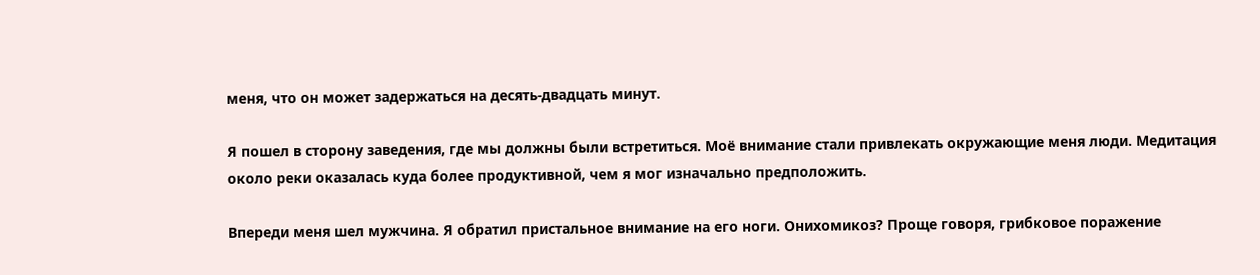меня, что он может задержаться на десять-двадцать минут.

Я пошел в сторону заведения, где мы должны были встретиться. Моё внимание стали привлекать окружающие меня люди. Медитация около реки оказалась куда более продуктивной, чем я мог изначально предположить.

Впереди меня шел мужчина. Я обратил пристальное внимание на его ноги. Онихомикоз? Проще говоря, грибковое поражение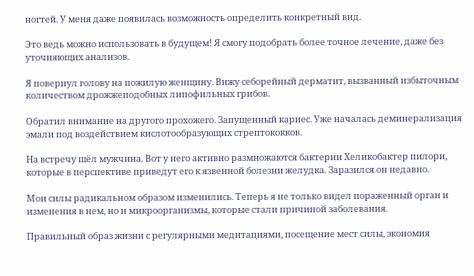ногтей. У меня даже появилась возможность определить конкретный вид.

Это ведь можно использовать в будущем! Я смогу подобрать более точное лечение, даже без уточняющих анализов.

Я повернул голову на пожилую женщину. Вижу себорейный дерматит, вызванный избыточным количеством дрожжеподобных липофильных грибов.

Обратил внимание на другого прохожего. Запущенный кариес. Уже началась деминерализация эмали под воздействием кислотообразующих стрептококков.

На встречу шёл мужчина. Вот у него активно размножаются бактерии Хеликобактер пилори, которые в перспективе приведут его к язвенной болезни желудка. Заразился он недавно.

Мои силы радикальном образом изменились. Теперь я не только видел пораженный орган и изменения в нем, но и микроорганизмы, которые стали причиной заболевания.

Правильный образ жизни с регулярными медитациями, посещение мест силы, экономия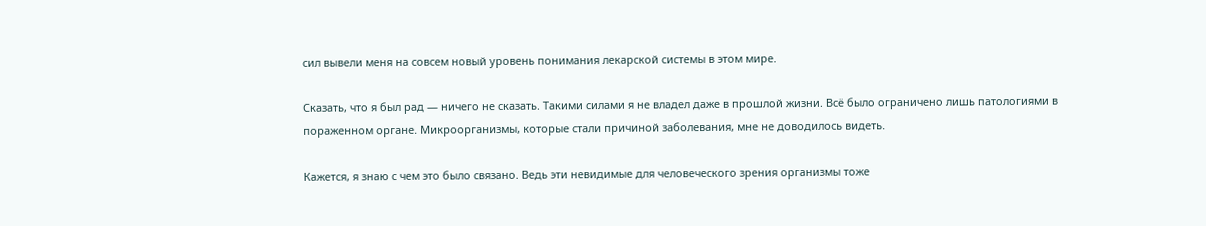сил вывели меня на совсем новый уровень понимания лекарской системы в этом мире.

Сказать, что я был рад — ничего не сказать. Такими силами я не владел даже в прошлой жизни. Всё было ограничено лишь патологиями в пораженном органе. Микроорганизмы, которые стали причиной заболевания, мне не доводилось видеть.

Кажется, я знаю с чем это было связано. Ведь эти невидимые для человеческого зрения организмы тоже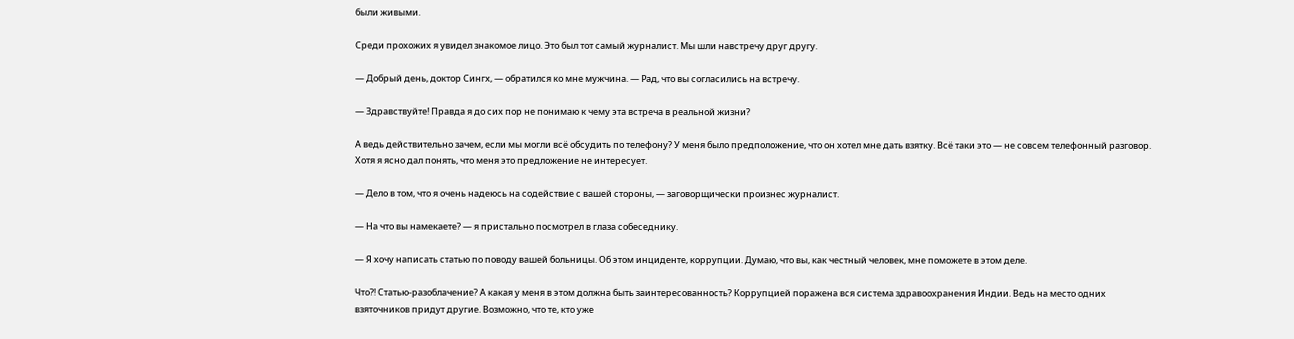были живыми.

Среди прохожих я увидел знакомое лицо. Это был тот самый журналист. Мы шли навстречу друг другу.

— Добрый день, доктор Сингх, — обратился ко мне мужчина. — Рад, что вы согласились на встречу.

— Здравствуйте! Правда я до сих пор не понимаю к чему эта встреча в реальной жизни?

А ведь действительно зачем, если мы могли всё обсудить по телефону? У меня было предположение, что он хотел мне дать взятку. Всё таки это — не совсем телефонный разговор. Хотя я ясно дал понять, что меня это предложение не интересует.

— Дело в том, что я очень надеюсь на содействие с вашей стороны, — заговорщически произнес журналист.

— На что вы намекаете? — я пристально посмотрел в глаза собеседнику.

— Я хочу написать статью по поводу вашей больницы. Об этом инциденте, коррупции. Думаю, что вы, как честный человек, мне поможете в этом деле.

Что⁈ Статью-разоблачение? А какая у меня в этом должна быть заинтересованность? Коррупцией поражена вся система здравоохранения Индии. Ведь на место одних взяточников придут другие. Возможно, что те, кто уже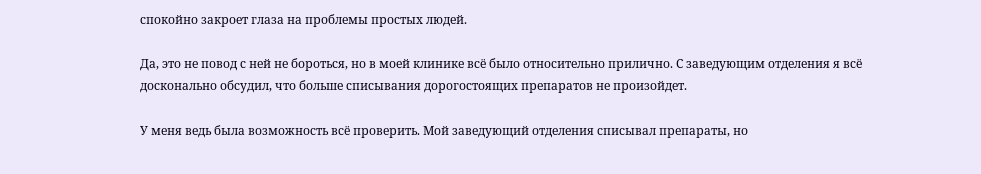спокойно закроет глаза на проблемы простых людей.

Да, это не повод с ней не бороться, но в моей клинике всё было относительно прилично. С заведующим отделения я всё досконально обсудил, что больше списывания дорогостоящих препаратов не произойдет.

У меня ведь была возможность всё проверить. Мой заведующий отделения списывал препараты, но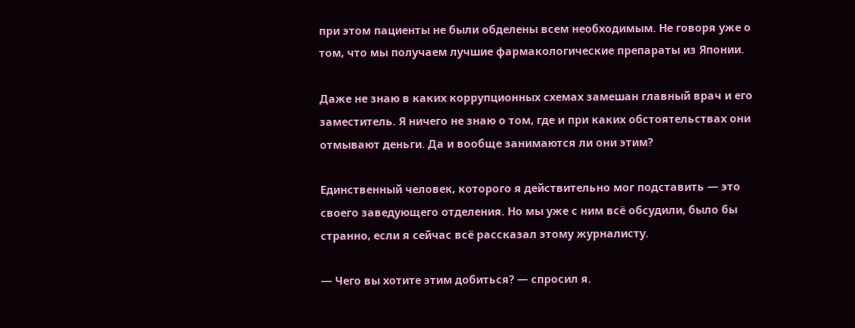при этом пациенты не были обделены всем необходимым. Не говоря уже о том, что мы получаем лучшие фармакологические препараты из Японии.

Даже не знаю в каких коррупционных схемах замешан главный врач и его заместитель. Я ничего не знаю о том, где и при каких обстоятельствах они отмывают деньги. Да и вообще занимаются ли они этим?

Единственный человек, которого я действительно мог подставить — это своего заведующего отделения. Но мы уже с ним всё обсудили, было бы странно, если я сейчас всё рассказал этому журналисту.

— Чего вы хотите этим добиться? — спросил я.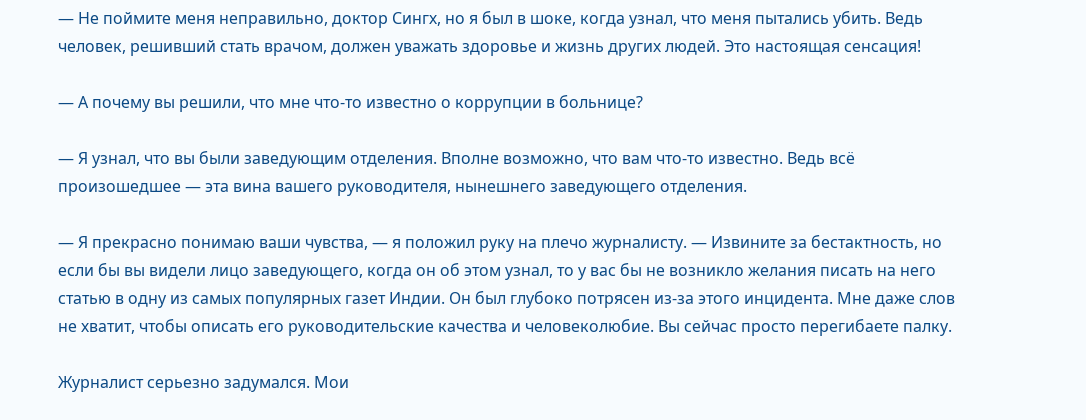— Не поймите меня неправильно, доктор Сингх, но я был в шоке, когда узнал, что меня пытались убить. Ведь человек, решивший стать врачом, должен уважать здоровье и жизнь других людей. Это настоящая сенсация!

— А почему вы решили, что мне что-то известно о коррупции в больнице?

— Я узнал, что вы были заведующим отделения. Вполне возможно, что вам что-то известно. Ведь всё произошедшее — эта вина вашего руководителя, нынешнего заведующего отделения.

— Я прекрасно понимаю ваши чувства, — я положил руку на плечо журналисту. — Извините за бестактность, но если бы вы видели лицо заведующего, когда он об этом узнал, то у вас бы не возникло желания писать на него статью в одну из самых популярных газет Индии. Он был глубоко потрясен из-за этого инцидента. Мне даже слов не хватит, чтобы описать его руководительские качества и человеколюбие. Вы сейчас просто перегибаете палку.

Журналист серьезно задумался. Мои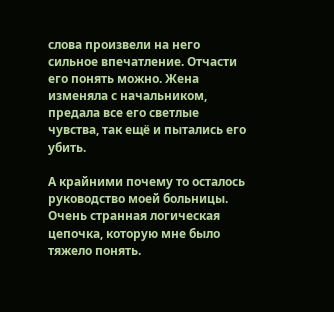слова произвели на него сильное впечатление. Отчасти его понять можно. Жена изменяла с начальником, предала все его светлые чувства, так ещё и пытались его убить.

А крайними почему то осталось руководство моей больницы. Очень странная логическая цепочка, которую мне было тяжело понять.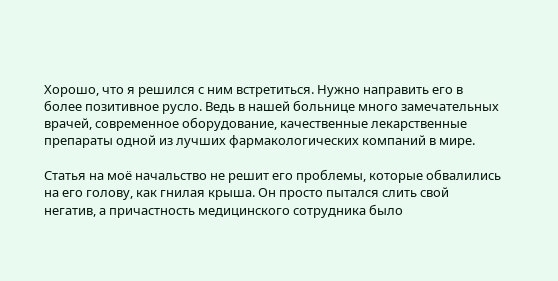Хорошо, что я решился с ним встретиться. Нужно направить его в более позитивное русло. Ведь в нашей больнице много замечательных врачей, современное оборудование, качественные лекарственные препараты одной из лучших фармакологических компаний в мире.

Статья на моё начальство не решит его проблемы, которые обвалились на его голову, как гнилая крыша. Он просто пытался слить свой негатив, а причастность медицинского сотрудника было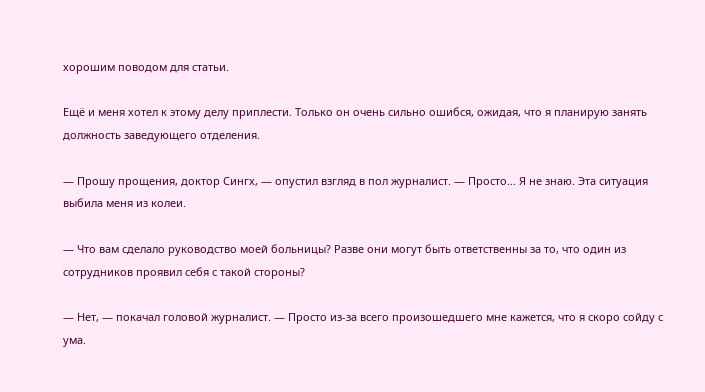хорошим поводом для статьи.

Ещё и меня хотел к этому делу приплести. Только он очень сильно ошибся, ожидая, что я планирую занять должность заведующего отделения.

— Прошу прощения, доктор Сингх, — опустил взгляд в пол журналист. — Просто… Я не знаю. Эта ситуация выбила меня из колеи.

— Что вам сделало руководство моей больницы? Разве они могут быть ответственны за то, что один из сотрудников проявил себя с такой стороны?

— Нет, — покачал головой журналист. — Просто из-за всего произошедшего мне кажется, что я скоро сойду с ума.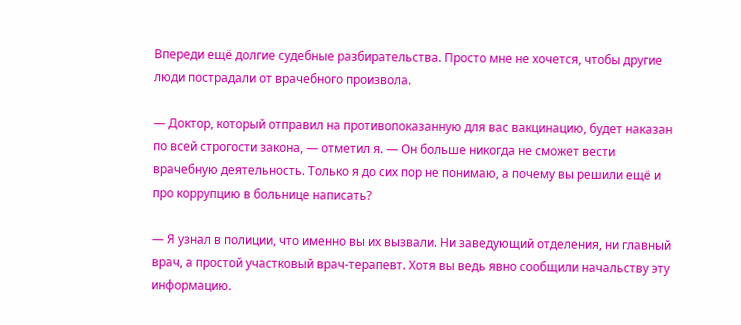Впереди ещё долгие судебные разбирательства. Просто мне не хочется, чтобы другие люди пострадали от врачебного произвола.

— Доктор, который отправил на противопоказанную для вас вакцинацию, будет наказан по всей строгости закона, — отметил я. — Он больше никогда не сможет вести врачебную деятельность. Только я до сих пор не понимаю, а почему вы решили ещё и про коррупцию в больнице написать?

— Я узнал в полиции, что именно вы их вызвали. Ни заведующий отделения, ни главный врач, а простой участковый врач-терапевт. Хотя вы ведь явно сообщили начальству эту информацию.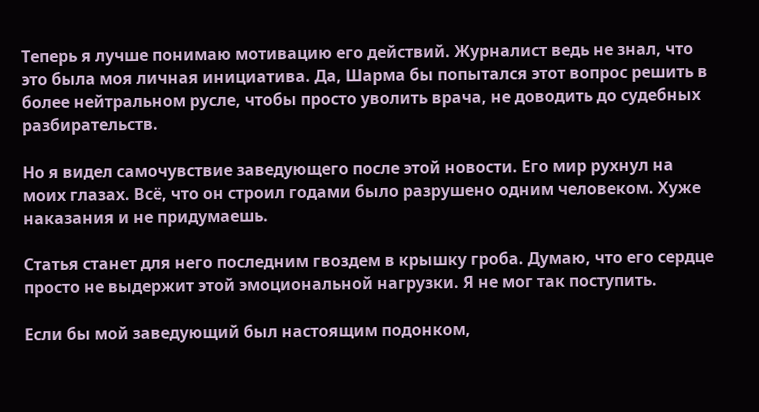Теперь я лучше понимаю мотивацию его действий. Журналист ведь не знал, что это была моя личная инициатива. Да, Шарма бы попытался этот вопрос решить в более нейтральном русле, чтобы просто уволить врача, не доводить до судебных разбирательств.

Но я видел самочувствие заведующего после этой новости. Его мир рухнул на моих глазах. Всё, что он строил годами было разрушено одним человеком. Хуже наказания и не придумаешь.

Статья станет для него последним гвоздем в крышку гроба. Думаю, что его сердце просто не выдержит этой эмоциональной нагрузки. Я не мог так поступить.

Если бы мой заведующий был настоящим подонком,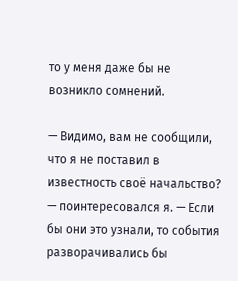то у меня даже бы не возникло сомнений.

— Видимо, вам не сообщили, что я не поставил в известность своё начальство? — поинтересовался я. — Если бы они это узнали, то события разворачивались бы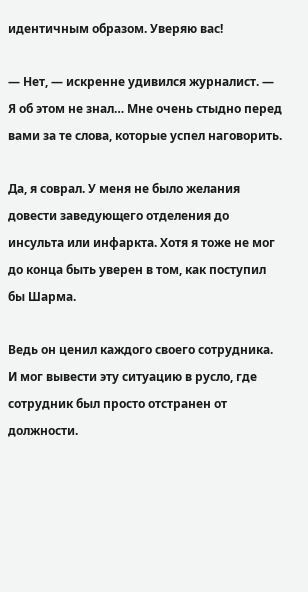идентичным образом. Уверяю вас!

— Нет, — искренне удивился журналист. — Я об этом не знал… Мне очень стыдно перед вами за те слова, которые успел наговорить.

Да, я соврал. У меня не было желания довести заведующего отделения до инсульта или инфаркта. Хотя я тоже не мог до конца быть уверен в том, как поступил бы Шарма.

Ведь он ценил каждого своего сотрудника. И мог вывести эту ситуацию в русло, где сотрудник был просто отстранен от должности.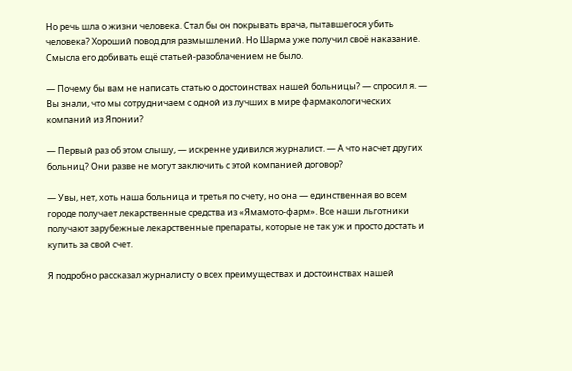Но речь шла о жизни человека. Стал бы он покрывать врача, пытавшегося убить человека? Хороший повод для размышлений. Но Шарма уже получил своё наказание. Смысла его добивать ещё статьей-разоблачением не было.

— Почему бы вам не написать статью о достоинствах нашей больницы? — спросил я. — Вы знали, что мы сотрудничаем с одной из лучших в мире фармакологических компаний из Японии?

— Первый раз об этом слышу, — искренне удивился журналист. — А что насчет других больниц? Они разве не могут заключить с этой компанией договор?

— Увы, нет, хоть наша больница и третья по счету, но она — единственная во всем городе получает лекарственные средства из «Ямамото-фарм». Все наши льготники получают зарубежные лекарственные препараты, которые не так уж и просто достать и купить за свой счет.

Я подробно рассказал журналисту о всех преимуществах и достоинствах нашей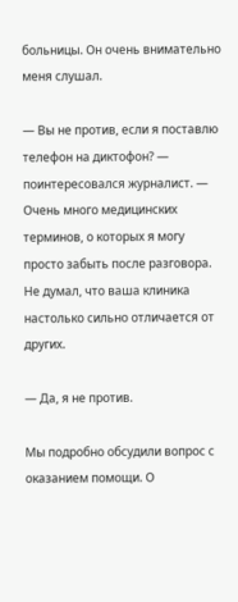больницы. Он очень внимательно меня слушал.

— Вы не против, если я поставлю телефон на диктофон? — поинтересовался журналист. — Очень много медицинских терминов, о которых я могу просто забыть после разговора. Не думал, что ваша клиника настолько сильно отличается от других.

— Да, я не против.

Мы подробно обсудили вопрос с оказанием помощи. О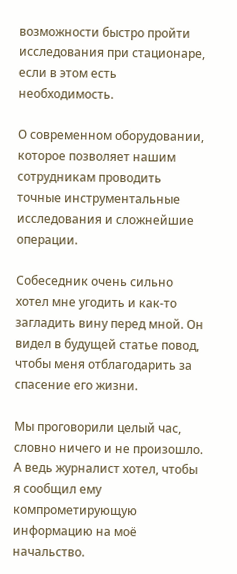возможности быстро пройти исследования при стационаре, если в этом есть необходимость.

О современном оборудовании, которое позволяет нашим сотрудникам проводить точные инструментальные исследования и сложнейшие операции.

Собеседник очень сильно хотел мне угодить и как-то загладить вину перед мной. Он видел в будущей статье повод, чтобы меня отблагодарить за спасение его жизни.

Мы проговорили целый час, словно ничего и не произошло. А ведь журналист хотел, чтобы я сообщил ему компрометирующую информацию на моё начальство.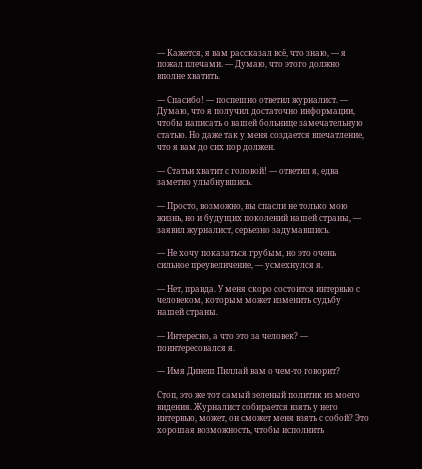— Кажется, я вам рассказал всё, что знаю, — я пожал плечами. — Думаю, что этого должно вполне хватить.

— Спасибо! — поспешно ответил журналист. — Думаю, что я получил достаточно информации, чтобы написать о вашей больнице замечательную статью. Но даже так у меня создается впечатление, что я вам до сих пор должен.

— Статьи хватит с головой! — ответил я, едва заметно улыбнувшись.

— Просто, возможно, вы спасли не только мою жизнь, но и будущих поколений нашей страны, — заявил журналист, серьезно задумавшись.

— Не хочу показаться грубым, но это очень сильное преувеличение, — усмехнулся я.

— Нет, правда. У меня скоро состоится интервью с человеком, которым может изменить судьбу нашей страны.

— Интересно, а что это за человек? — поинтересовался я.

— Имя Динеш Пиллай вам о чем-то говорит?

Стоп, это же тот самый зеленый политик из моего видения. Журналист собирается взять у него интервью, может, он сможет меня взять с собой? Это хорошая возможность, чтобы исполнить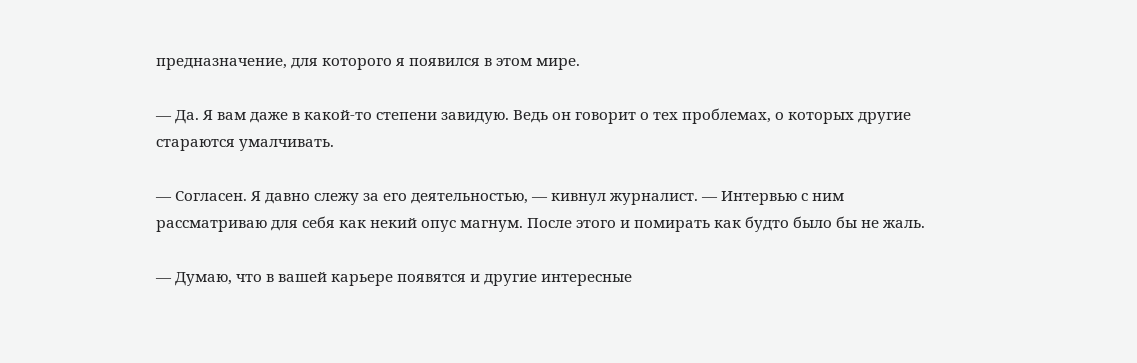предназначение, для которого я появился в этом мире.

— Да. Я вам даже в какой-то степени завидую. Ведь он говорит о тех проблемах, о которых другие стараются умалчивать.

— Согласен. Я давно слежу за его деятельностью, — кивнул журналист. — Интервью с ним рассматриваю для себя как некий опус магнум. После этого и помирать как будто было бы не жаль.

— Думаю, что в вашей карьере появятся и другие интересные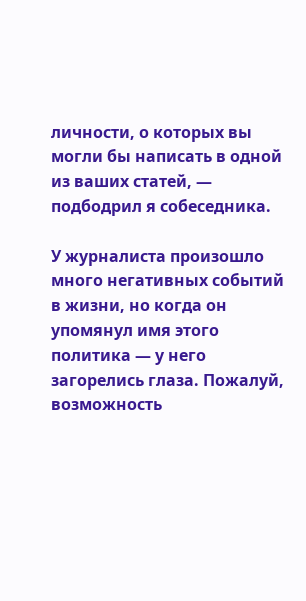личности, о которых вы могли бы написать в одной из ваших статей, — подбодрил я собеседника.

У журналиста произошло много негативных событий в жизни, но когда он упомянул имя этого политика — у него загорелись глаза. Пожалуй, возможность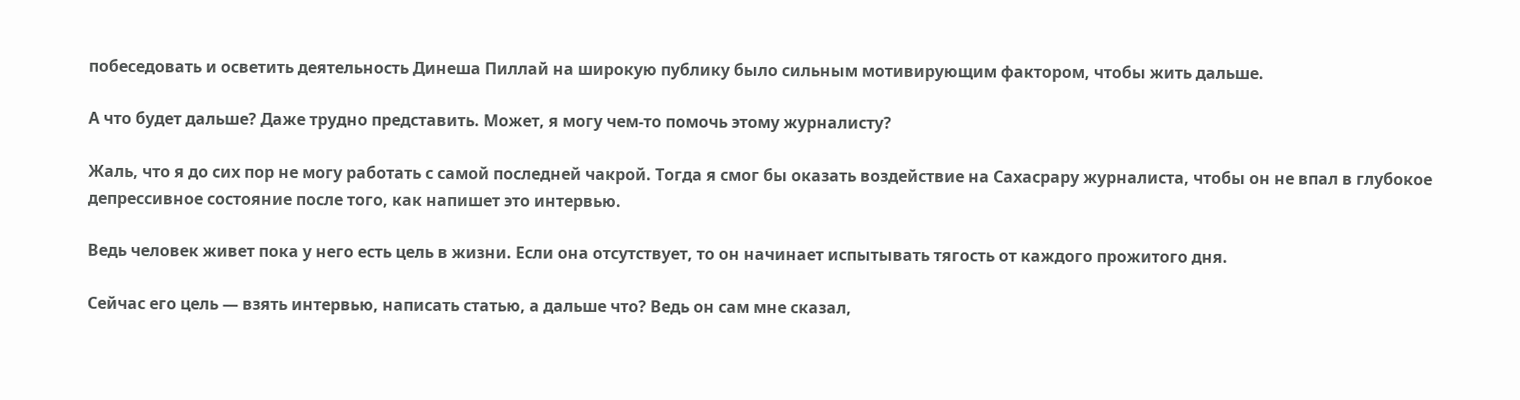побеседовать и осветить деятельность Динеша Пиллай на широкую публику было сильным мотивирующим фактором, чтобы жить дальше.

А что будет дальше? Даже трудно представить. Может, я могу чем-то помочь этому журналисту?

Жаль, что я до сих пор не могу работать с самой последней чакрой. Тогда я смог бы оказать воздействие на Сахасрару журналиста, чтобы он не впал в глубокое депрессивное состояние после того, как напишет это интервью.

Ведь человек живет пока у него есть цель в жизни. Если она отсутствует, то он начинает испытывать тягость от каждого прожитого дня.

Сейчас его цель — взять интервью, написать статью, а дальше что? Ведь он сам мне сказал,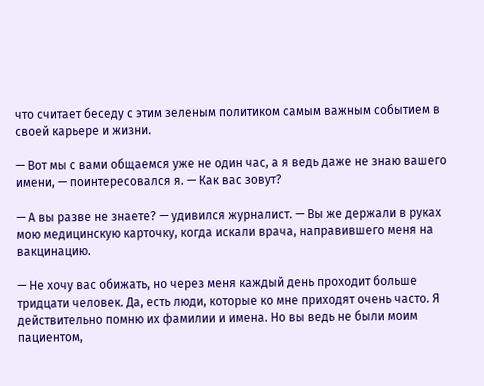что считает беседу с этим зеленым политиком самым важным событием в своей карьере и жизни.

— Вот мы с вами общаемся уже не один час, а я ведь даже не знаю вашего имени, — поинтересовался я. — Как вас зовут?

— А вы разве не знаете? — удивился журналист. — Вы же держали в руках мою медицинскую карточку, когда искали врача, направившего меня на вакцинацию.

— Не хочу вас обижать, но через меня каждый день проходит больше тридцати человек. Да, есть люди, которые ко мне приходят очень часто. Я действительно помню их фамилии и имена. Но вы ведь не были моим пациентом,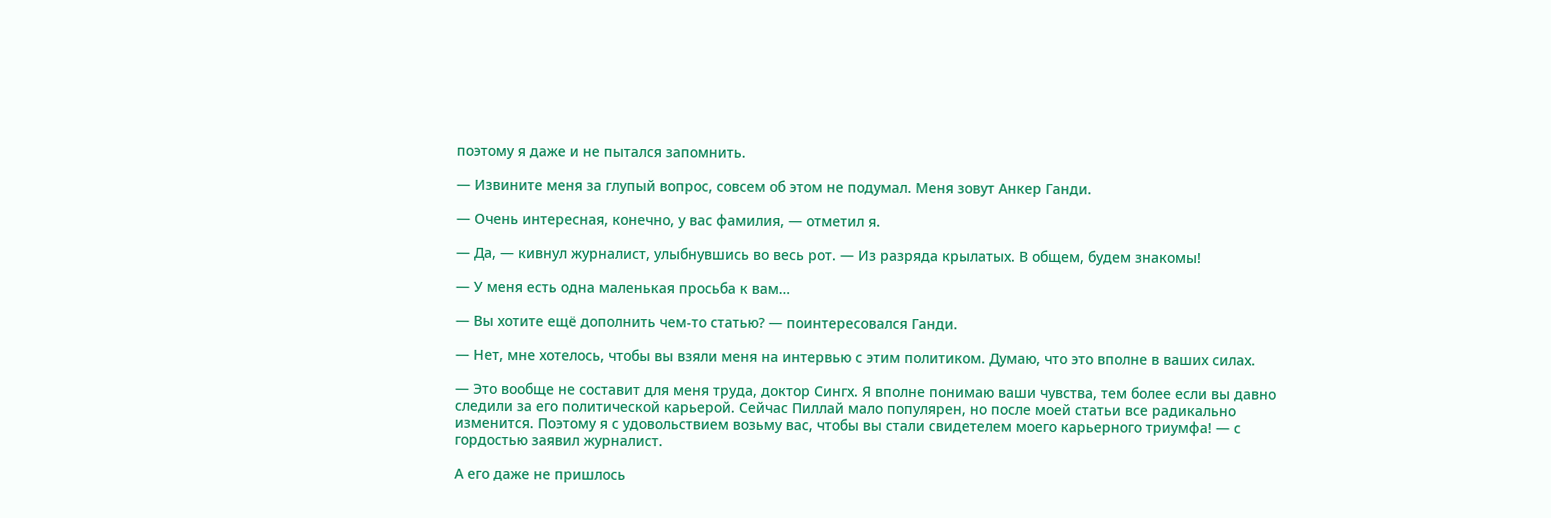поэтому я даже и не пытался запомнить.

— Извините меня за глупый вопрос, совсем об этом не подумал. Меня зовут Анкер Ганди.

— Очень интересная, конечно, у вас фамилия, — отметил я.

— Да, — кивнул журналист, улыбнувшись во весь рот. — Из разряда крылатых. В общем, будем знакомы!

— У меня есть одна маленькая просьба к вам…

— Вы хотите ещё дополнить чем-то статью? — поинтересовался Ганди.

— Нет, мне хотелось, чтобы вы взяли меня на интервью с этим политиком. Думаю, что это вполне в ваших силах.

— Это вообще не составит для меня труда, доктор Сингх. Я вполне понимаю ваши чувства, тем более если вы давно следили за его политической карьерой. Сейчас Пиллай мало популярен, но после моей статьи все радикально изменится. Поэтому я с удовольствием возьму вас, чтобы вы стали свидетелем моего карьерного триумфа! — с гордостью заявил журналист.

А его даже не пришлось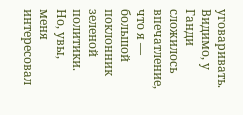уговаривать. Видимо, у Ганди сложилось впечатление, что я — большой поклонник зеленой политики. Но, увы, меня интересовал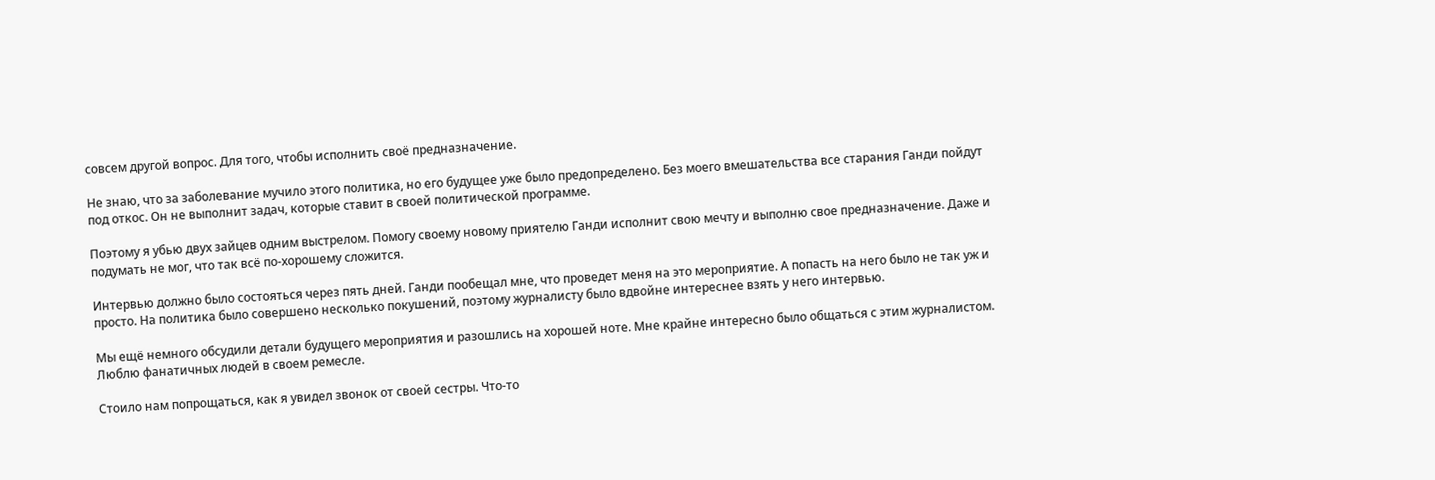совсем другой вопрос. Для того, чтобы исполнить своё предназначение.

Не знаю, что за заболевание мучило этого политика, но его будущее уже было предопределено. Без моего вмешательства все старания Ганди пойдут под откос. Он не выполнит задач, которые ставит в своей политической программе.

Поэтому я убью двух зайцев одним выстрелом. Помогу своему новому приятелю Ганди исполнит свою мечту и выполню свое предназначение. Даже и подумать не мог, что так всё по-хорошему сложится.

Интервью должно было состояться через пять дней. Ганди пообещал мне, что проведет меня на это мероприятие. А попасть на него было не так уж и просто. На политика было совершено несколько покушений, поэтому журналисту было вдвойне интереснее взять у него интервью.

Мы ещё немного обсудили детали будущего мероприятия и разошлись на хорошей ноте. Мне крайне интересно было общаться с этим журналистом. Люблю фанатичных людей в своем ремесле.

Стоило нам попрощаться, как я увидел звонок от своей сестры. Что-то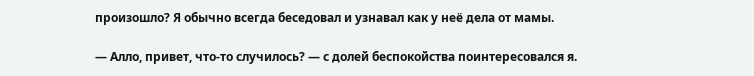произошло? Я обычно всегда беседовал и узнавал как у неё дела от мамы.

— Алло, привет, что-то случилось? — с долей беспокойства поинтересовался я.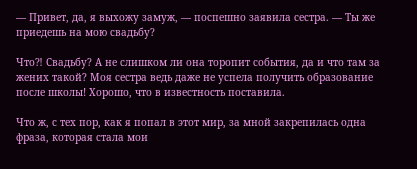— Привет, да, я выхожу замуж, — поспешно заявила сестра. — Ты же приедешь на мою свадьбу?

Что⁈ Свадьбу? А не слишком ли она торопит события, да и что там за жених такой? Моя сестра ведь даже не успела получить образование после школы! Хорошо, что в известность поставила.

Что ж, с тех пор, как я попал в этот мир, за мной закрепилась одна фраза, которая стала мои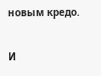новым кредо.

И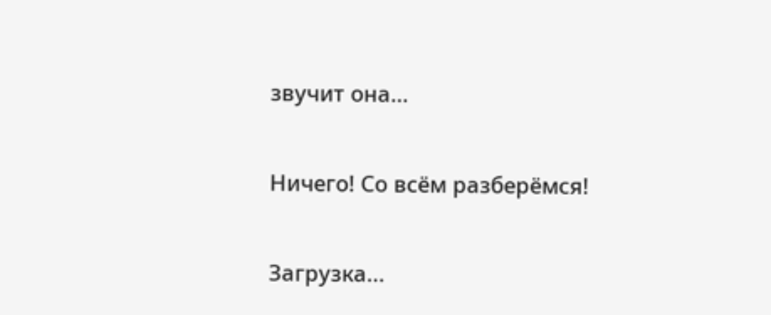звучит она…

Ничего! Со всём разберёмся!

Загрузка...